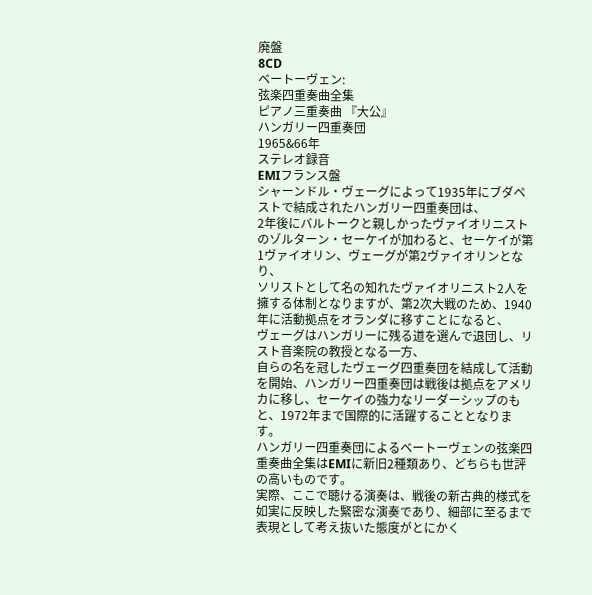廃盤
8CD
ベートーヴェン:
弦楽四重奏曲全集
ピアノ三重奏曲 『大公』
ハンガリー四重奏団
1965&66年
ステレオ録音
EMIフランス盤
シャーンドル・ヴェーグによって1935年にブダペストで結成されたハンガリー四重奏団は、
2年後にバルトークと親しかったヴァイオリニストのゾルターン・セーケイが加わると、セーケイが第1ヴァイオリン、ヴェーグが第2ヴァイオリンとなり、
ソリストとして名の知れたヴァイオリニスト2人を擁する体制となりますが、第2次大戦のため、1940年に活動拠点をオランダに移すことになると、
ヴェーグはハンガリーに残る道を選んで退団し、リスト音楽院の教授となる一方、
自らの名を冠したヴェーグ四重奏団を結成して活動を開始、ハンガリー四重奏団は戦後は拠点をアメリカに移し、セーケイの強力なリーダーシップのもと、1972年まで国際的に活躍することとなります。
ハンガリー四重奏団によるベートーヴェンの弦楽四重奏曲全集はEMIに新旧2種類あり、どちらも世評の高いものです。
実際、ここで聴ける演奏は、戦後の新古典的様式を如実に反映した緊密な演奏であり、細部に至るまで表現として考え抜いた態度がとにかく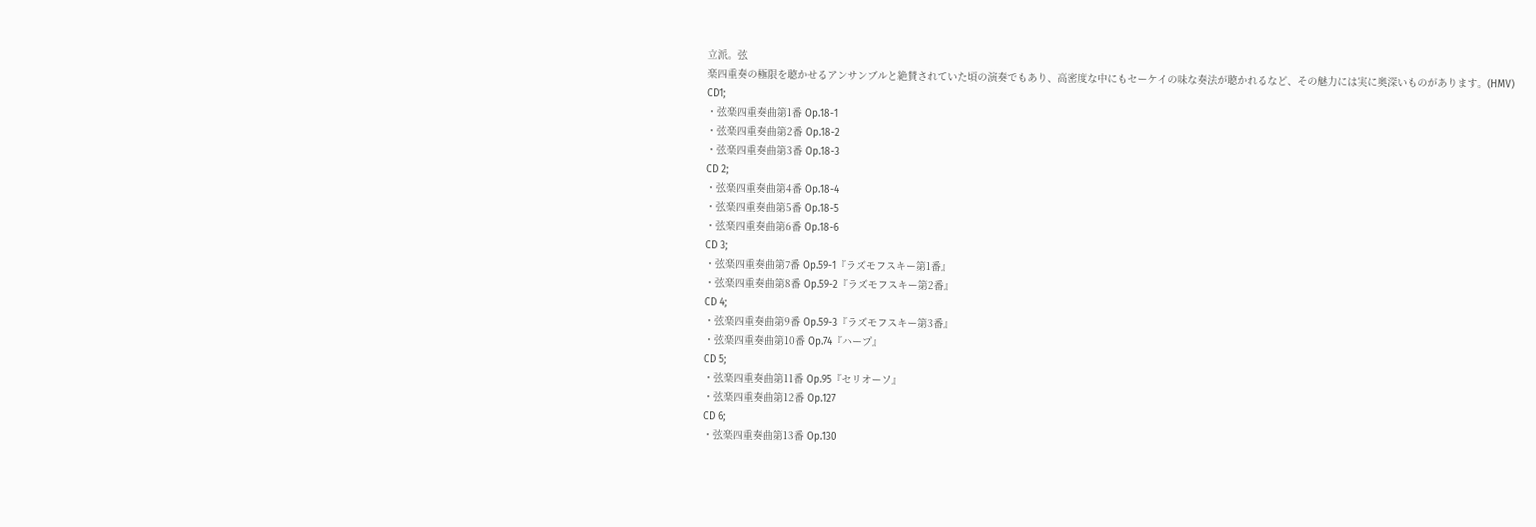立派。弦
楽四重奏の極限を聴かせるアンサンブルと絶賛されていた頃の演奏でもあり、高密度な中にもセーケイの味な奏法が聴かれるなど、その魅力には実に奥深いものがあります。(HMV)
CD1;
・弦楽四重奏曲第1番 Op.18-1
・弦楽四重奏曲第2番 Op.18-2
・弦楽四重奏曲第3番 Op.18-3
CD 2;
・弦楽四重奏曲第4番 Op.18-4
・弦楽四重奏曲第5番 Op.18-5
・弦楽四重奏曲第6番 Op.18-6
CD 3;
・弦楽四重奏曲第7番 Op.59-1『ラズモフスキー第1番』
・弦楽四重奏曲第8番 Op.59-2『ラズモフスキー第2番』
CD 4;
・弦楽四重奏曲第9番 Op.59-3『ラズモフスキー第3番』
・弦楽四重奏曲第10番 Op.74『ハープ』
CD 5;
・弦楽四重奏曲第11番 Op.95『セリオーソ』
・弦楽四重奏曲第12番 Op.127
CD 6;
・弦楽四重奏曲第13番 Op.130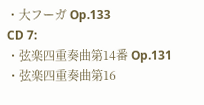・大フーガ Op.133
CD 7:
・弦楽四重奏曲第14番 Op.131
・弦楽四重奏曲第16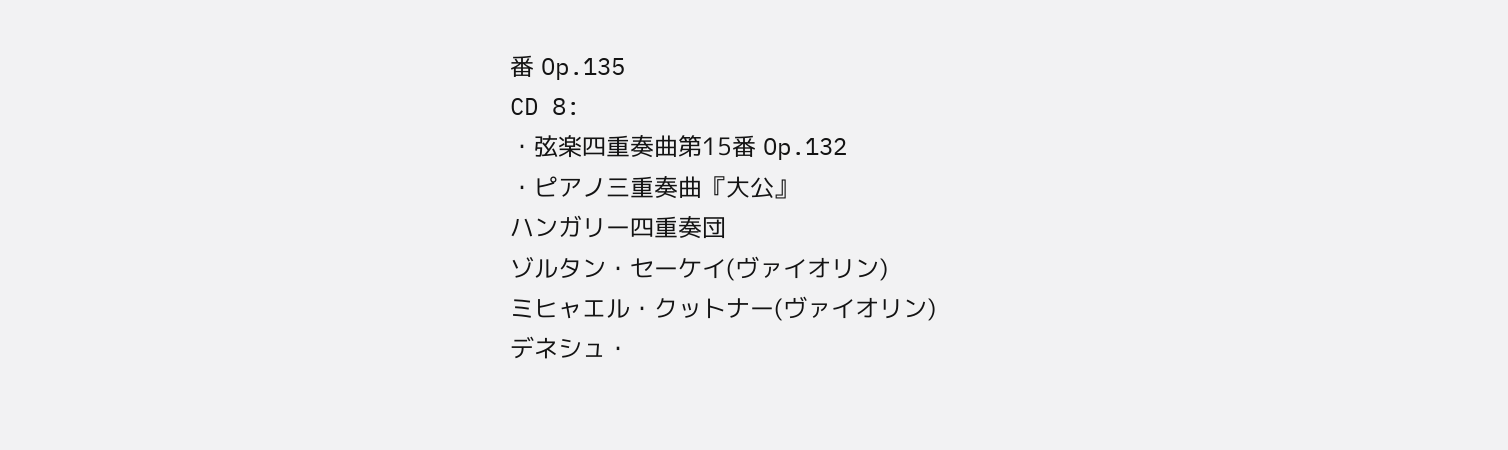番 Op.135
CD 8:
・弦楽四重奏曲第15番 Op.132
・ピアノ三重奏曲『大公』
ハンガリー四重奏団
ゾルタン・セーケイ(ヴァイオリン)
ミヒャエル・クットナー(ヴァイオリン)
デネシュ・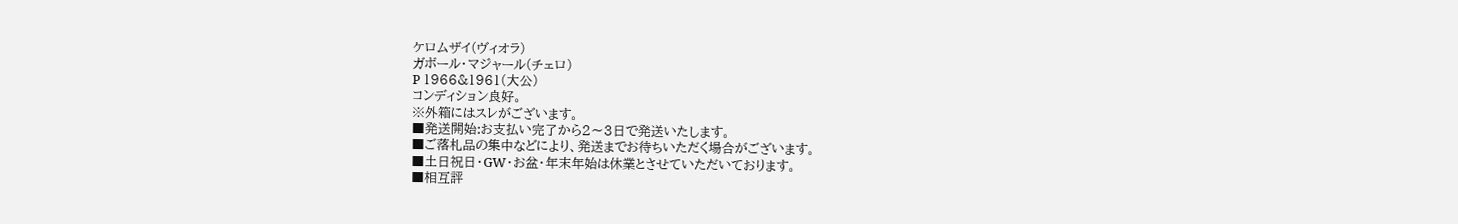ケロムザイ(ヴィオラ)
ガボール・マジャール(チェロ)
P 1966&1961(大公)
コンディション良好。
※外箱にはスレがございます。
■発送開始:お支払い完了から2〜3日で発送いたします。
■ご落札品の集中などにより、発送までお待ちいただく場合がございます。
■土日祝日・GW・お盆・年末年始は休業とさせていただいております。
■相互評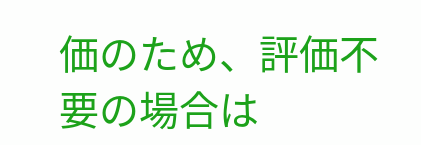価のため、評価不要の場合は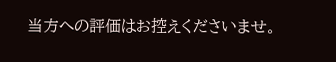当方への評価はお控えくださいませ。